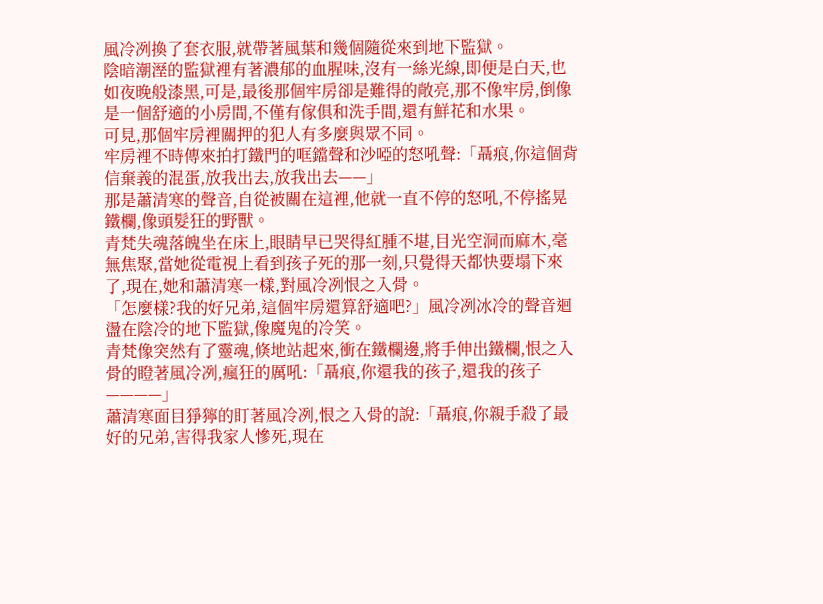風冷冽換了套衣服,就帶著風葉和幾個隨從來到地下監獄。
陰暗潮溼的監獄裡有著濃郁的血腥味,沒有一絲光線,即便是白天,也如夜晚般漆黑,可是,最後那個牢房卻是難得的敞亮,那不像牢房,倒像是一個舒適的小房間,不僅有傢俱和洗手間,還有鮮花和水果。
可見,那個牢房裡關押的犯人有多麼與眾不同。
牢房裡不時傳來拍打鐵門的哐鐺聲和沙啞的怒吼聲:「聶痕,你這個背信棄義的混蛋,放我出去,放我出去——」
那是蕭清寒的聲音,自從被關在這裡,他就一直不停的怒吼,不停搖晃鐵欄,像頭髮狂的野獸。
青梵失魂落魄坐在床上,眼睛早已哭得紅腫不堪,目光空洞而麻木,毫無焦聚,當她從電視上看到孩子死的那一刻,只覺得天都快要塌下來了,現在,她和蕭清寒一樣,對風冷冽恨之入骨。
「怎麼樣?我的好兄弟,這個牢房還算舒適吧?」風冷冽冰冷的聲音迴盪在陰冷的地下監獄,像魔鬼的冷笑。
青梵像突然有了靈魂,倏地站起來,衝在鐵欄邊,將手伸出鐵欄,恨之入骨的瞪著風冷冽,瘋狂的厲吼:「聶痕,你還我的孩子,還我的孩子————」
蕭清寒面目猙獰的盯著風冷冽,恨之入骨的說:「聶痕,你親手殺了最好的兄弟,害得我家人慘死,現在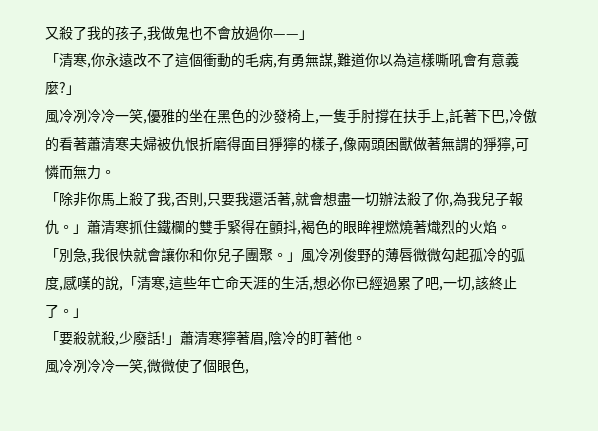又殺了我的孩子,我做鬼也不會放過你——」
「清寒,你永遠改不了這個衝動的毛病,有勇無謀,難道你以為這樣嘶吼會有意義麼?」
風冷冽冷冷一笑,優雅的坐在黑色的沙發椅上,一隻手肘撐在扶手上,託著下巴,冷傲的看著蕭清寒夫婦被仇恨折磨得面目猙獰的樣子,像兩頭困獸做著無謂的猙獰,可憐而無力。
「除非你馬上殺了我,否則,只要我還活著,就會想盡一切辦法殺了你,為我兒子報仇。」蕭清寒抓住鐵欄的雙手緊得在顫抖,褐色的眼眸裡燃燒著熾烈的火焰。
「別急,我很快就會讓你和你兒子團聚。」風冷冽俊野的薄唇微微勾起孤冷的弧度,感嘆的說,「清寒,這些年亡命天涯的生活,想必你已經過累了吧,一切,該終止了。」
「要殺就殺,少廢話!」蕭清寒獰著眉,陰冷的盯著他。
風冷冽冷冷一笑,微微使了個眼色,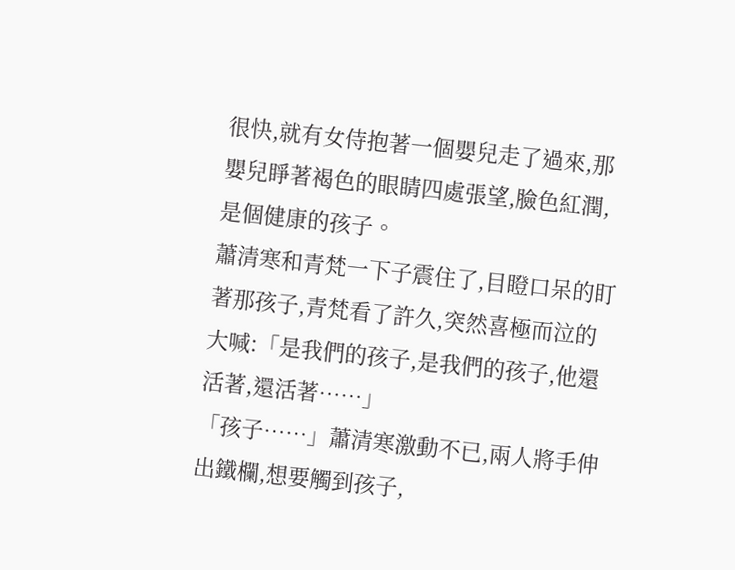很快,就有女侍抱著一個嬰兒走了過來,那嬰兒睜著褐色的眼睛四處張望,臉色紅潤,是個健康的孩子。
蕭清寒和青梵一下子震住了,目瞪口呆的盯著那孩子,青梵看了許久,突然喜極而泣的大喊:「是我們的孩子,是我們的孩子,他還活著,還活著……」
「孩子……」蕭清寒激動不已,兩人將手伸出鐵欄,想要觸到孩子,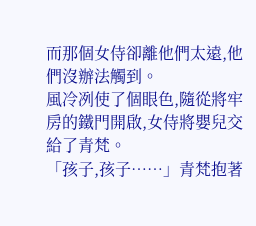而那個女侍卻離他們太遠,他們沒辦法觸到。
風冷冽使了個眼色,隨從將牢房的鐵門開啟,女侍將嬰兒交給了青梵。
「孩子,孩子……」青梵抱著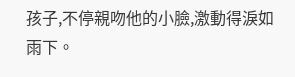孩子,不停親吻他的小臉,激動得淚如雨下。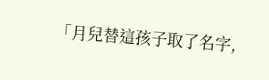「月兒替這孩子取了名字,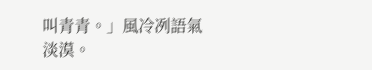叫青青。」風冷冽語氣淡漠。